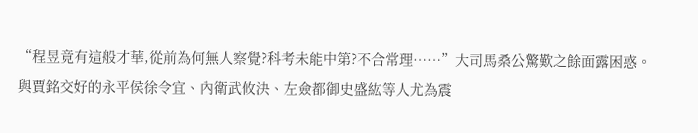“程昱竟有這般才華,從前為何無人察覺?科考未能中第?不合常理……”大司馬桑公驚歎之餘面露困惑。
與賈銘交好的永平侯徐令宜、內衛武攸決、左僉都御史盛紘等人尤為震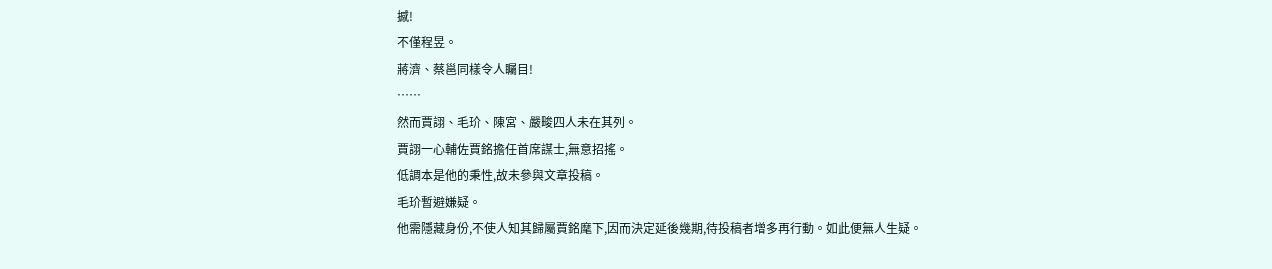撼!
不僅程昱。
蔣濟、蔡邕同樣令人矚目!
……
然而賈詡、毛玠、陳宮、嚴畯四人未在其列。
賈詡一心輔佐賈銘擔任首席謀士,無意招搖。
低調本是他的秉性,故未參與文章投稿。
毛玠暫避嫌疑。
他需隱藏身份,不使人知其歸屬賈銘麾下,因而決定延後幾期,待投稿者增多再行動。如此便無人生疑。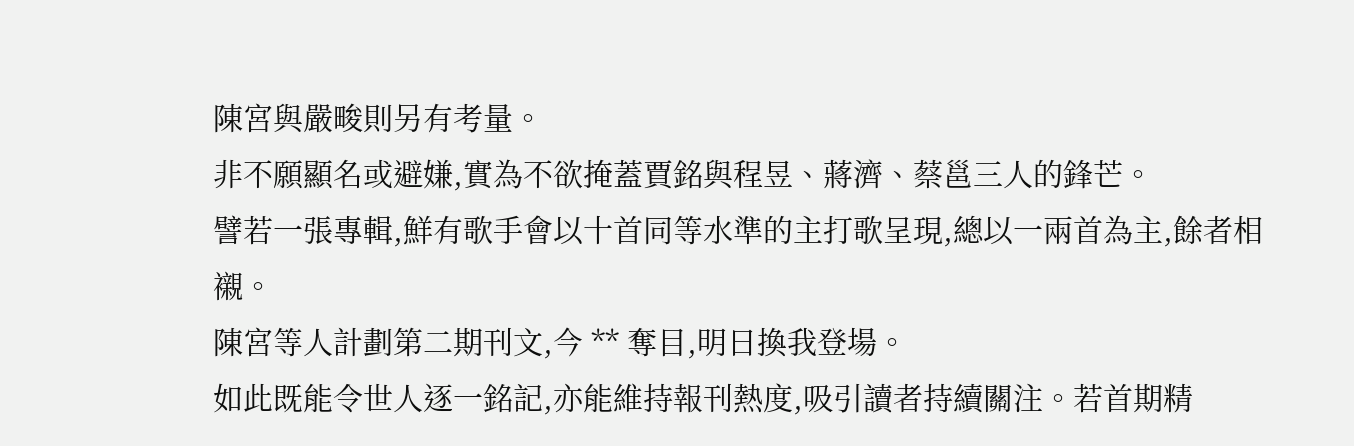陳宮與嚴畯則另有考量。
非不願顯名或避嫌,實為不欲掩蓋賈銘與程昱、蔣濟、蔡邕三人的鋒芒。
譬若一張專輯,鮮有歌手會以十首同等水準的主打歌呈現,總以一兩首為主,餘者相襯。
陳宮等人計劃第二期刊文,今 ** 奪目,明日換我登場。
如此既能令世人逐一銘記,亦能維持報刊熱度,吸引讀者持續關注。若首期精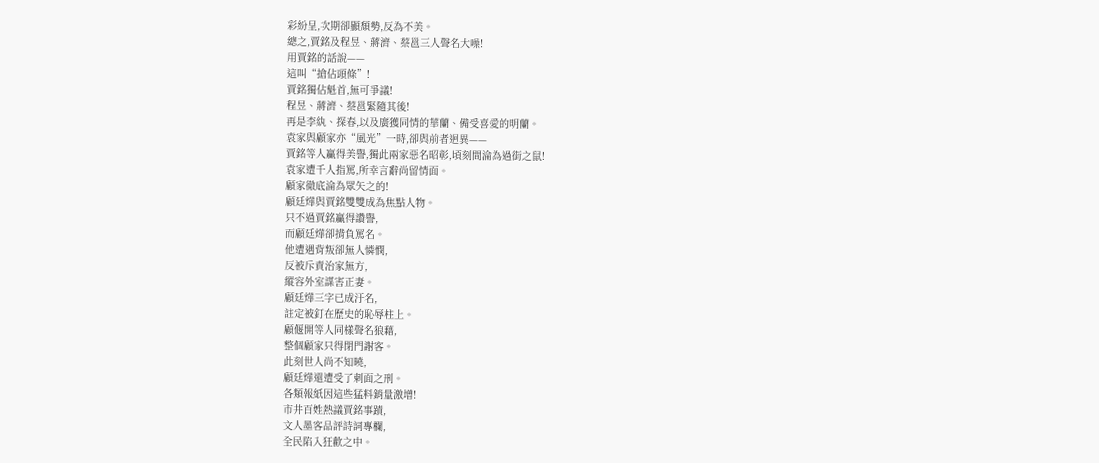彩紛呈,次期卻顯頹勢,反為不美。
總之,賈銘及程昱、蔣濟、蔡邕三人聲名大噪!
用賈銘的話說——
這叫“搶佔頭條”!
賈銘獨佔魁首,無可爭議!
程昱、蔣濟、蔡邕緊隨其後!
再是李紈、探春,以及廣獲同情的華蘭、備受喜愛的明蘭。
袁家與顧家亦“風光”一時,卻與前者迥異——
賈銘等人贏得美譽,獨此兩家惡名昭彰,頃刻間淪為過街之鼠!
袁家遭千人指罵,所幸言辭尚留情面。
顧家徹底淪為眾矢之的!
顧廷燁與賈銘雙雙成為焦點人物。
只不過賈銘贏得讚譽,
而顧廷燁卻揹負罵名。
他遭遇背叛卻無人憐憫,
反被斥責治家無方,
縱容外室謀害正妻。
顧廷燁三字已成汙名,
註定被釘在歷史的恥辱柱上。
顧偃開等人同樣聲名狼藉,
整個顧家只得閉門謝客。
此刻世人尚不知曉,
顧廷燁還遭受了刺面之刑。
各類報紙因這些猛料銷量激增!
市井百姓熱議賈銘事蹟,
文人墨客品評詩詞專欄,
全民陷入狂歡之中。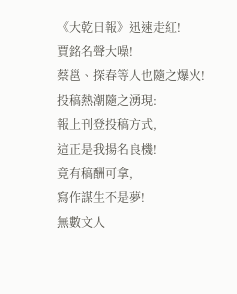《大乾日報》迅速走紅!
賈銘名聲大噪!
蔡邕、探春等人也隨之爆火!
投稿熱潮隨之湧現:
報上刊登投稿方式,
這正是我揚名良機!
竟有稿酬可拿,
寫作謀生不是夢!
無數文人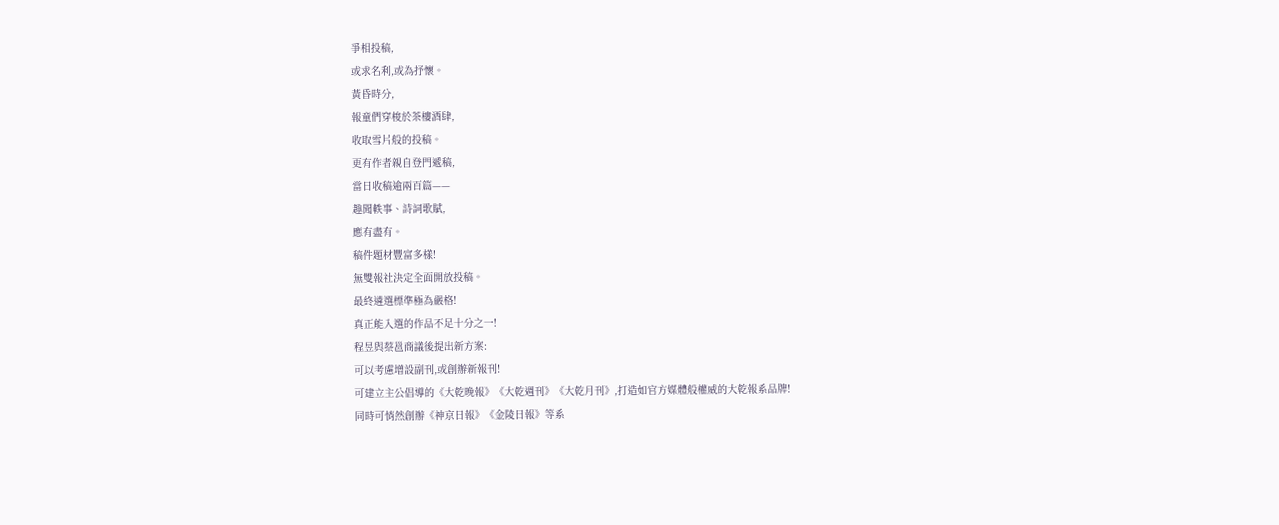爭相投稿,
或求名利,或為抒懷。
黃昏時分,
報童們穿梭於茶樓酒肆,
收取雪片般的投稿。
更有作者親自登門遞稿,
當日收稿逾兩百篇——
趣聞軼事、詩詞歌賦,
應有盡有。
稿件題材豐富多樣!
無雙報社決定全面開放投稿。
最終遴選標準極為嚴格!
真正能入選的作品不足十分之一!
程昱與蔡邕商議後提出新方案:
可以考慮增設副刊,或創辦新報刊!
可建立主公倡導的《大乾晚報》《大乾週刊》《大乾月刊》,打造如官方媒體般權威的大乾報系品牌!
同時可悄然創辦《神京日報》《金陵日報》等系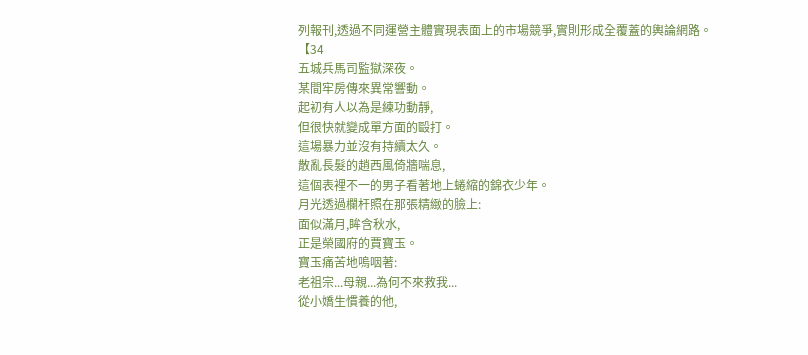列報刊,透過不同運營主體實現表面上的市場競爭,實則形成全覆蓋的輿論網路。
【34
五城兵馬司監獄深夜。
某間牢房傳來異常響動。
起初有人以為是練功動靜,
但很快就變成單方面的毆打。
這場暴力並沒有持續太久。
散亂長髮的趙西風倚牆喘息,
這個表裡不一的男子看著地上蜷縮的錦衣少年。
月光透過欄杆照在那張精緻的臉上:
面似滿月,眸含秋水,
正是榮國府的賈寶玉。
寶玉痛苦地嗚咽著:
老祖宗...母親...為何不來救我...
從小嬌生慣養的他,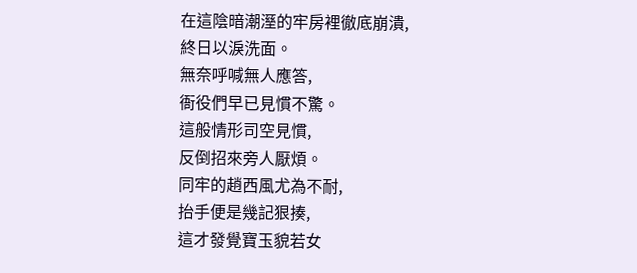在這陰暗潮溼的牢房裡徹底崩潰,
終日以淚洗面。
無奈呼喊無人應答,
衙役們早已見慣不驚。
這般情形司空見慣,
反倒招來旁人厭煩。
同牢的趙西風尤為不耐,
抬手便是幾記狠揍,
這才發覺寶玉貌若女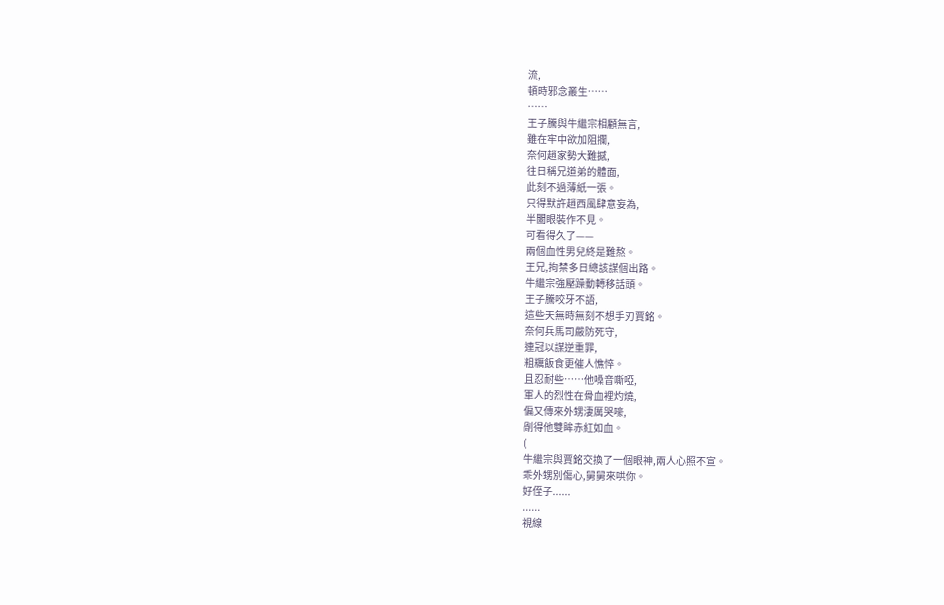流,
頓時邪念叢生……
……
王子騰與牛繼宗相顧無言,
雖在牢中欲加阻攔,
奈何趙家勢大難撼,
往日稱兄道弟的體面,
此刻不過薄紙一張。
只得默許趙西風肆意妄為,
半闔眼裝作不見。
可看得久了——
兩個血性男兒終是難熬。
王兄,拘禁多日總該謀個出路。
牛繼宗強壓躁動轉移話頭。
王子騰咬牙不語,
這些天無時無刻不想手刃賈銘。
奈何兵馬司嚴防死守,
連冠以謀逆重罪,
粗糲飯食更催人憔悴。
且忍耐些……他嗓音嘶啞,
軍人的烈性在骨血裡灼燒,
偏又傳來外甥淒厲哭嚎,
剮得他雙眸赤紅如血。
(
牛繼宗與賈銘交換了一個眼神,兩人心照不宣。
乖外甥別傷心,舅舅來哄你。
好侄子......
......
視線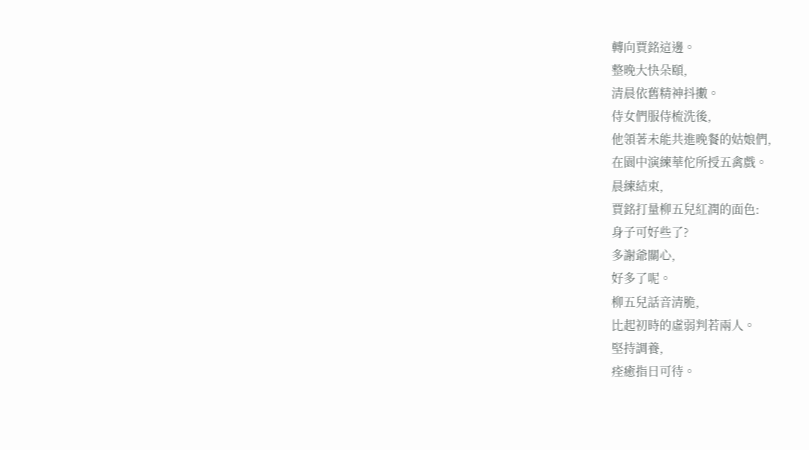轉向賈銘這邊。
整晚大快朵頤,
清晨依舊精神抖擻。
侍女們服侍梳洗後,
他領著未能共進晚餐的姑娘們,
在園中演練華佗所授五禽戲。
晨練結束,
賈銘打量柳五兒紅潤的面色:
身子可好些了?
多謝爺關心,
好多了呢。
柳五兒話音清脆,
比起初時的虛弱判若兩人。
堅持調養,
痊癒指日可待。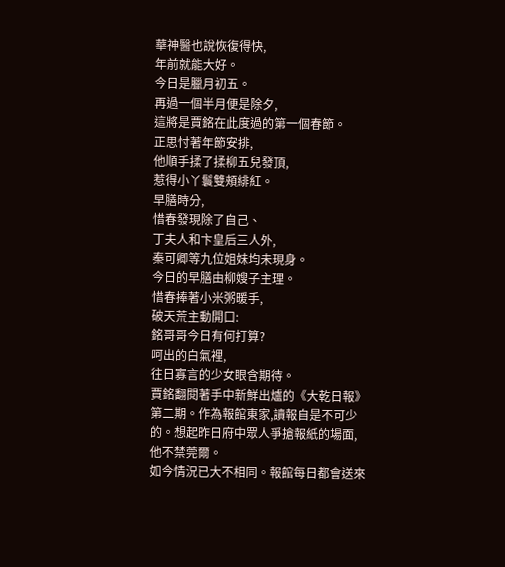華神醫也說恢復得快,
年前就能大好。
今日是臘月初五。
再過一個半月便是除夕,
這將是賈銘在此度過的第一個春節。
正思忖著年節安排,
他順手揉了揉柳五兒發頂,
惹得小丫鬟雙頰緋紅。
早膳時分,
惜春發現除了自己、
丁夫人和卞皇后三人外,
秦可卿等九位姐妹均未現身。
今日的早膳由柳嫂子主理。
惜春捧著小米粥暖手,
破天荒主動開口:
銘哥哥今日有何打算?
呵出的白氣裡,
往日寡言的少女眼含期待。
賈銘翻閱著手中新鮮出爐的《大乾日報》第二期。作為報館東家,讀報自是不可少的。想起昨日府中眾人爭搶報紙的場面,他不禁莞爾。
如今情況已大不相同。報館每日都會送來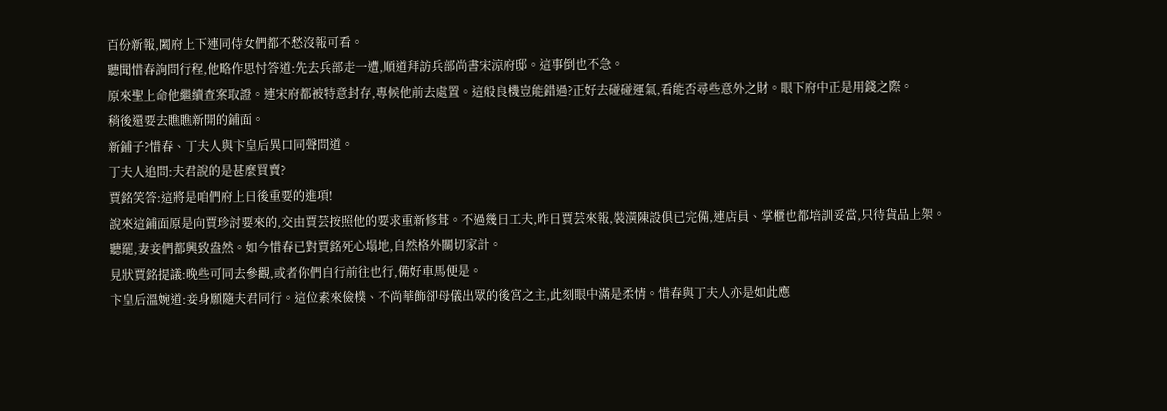百份新報,闔府上下連同侍女們都不愁沒報可看。
聽聞惜春詢問行程,他略作思忖答道:先去兵部走一遭,順道拜訪兵部尚書宋涼府邸。這事倒也不急。
原來聖上命他繼續查案取證。連宋府都被特意封存,專候他前去處置。這般良機豈能錯過?正好去碰碰運氣,看能否尋些意外之財。眼下府中正是用錢之際。
稍後還要去瞧瞧新開的鋪面。
新鋪子?惜春、丁夫人與卞皇后異口同聲問道。
丁夫人追問:夫君說的是甚麼買賣?
賈銘笑答:這將是咱們府上日後重要的進項!
說來這鋪面原是向賈珍討要來的,交由賈芸按照他的要求重新修葺。不過幾日工夫,昨日賈芸來報,裝潢陳設俱已完備,連店員、掌櫃也都培訓妥當,只待貨品上架。
聽罷,妻妾們都興致盎然。如今惜春已對賈銘死心塌地,自然格外關切家計。
見狀賈銘提議:晚些可同去參觀,或者你們自行前往也行,備好車馬便是。
卞皇后溫婉道:妾身願隨夫君同行。這位素來儉樸、不尚華飾卻母儀出眾的後宮之主,此刻眼中滿是柔情。惜春與丁夫人亦是如此應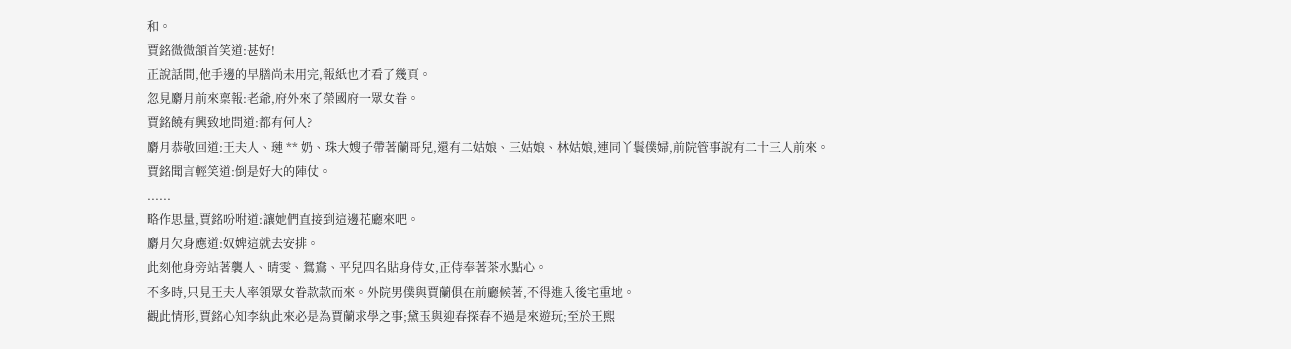和。
賈銘微微頷首笑道:甚好!
正說話間,他手邊的早膳尚未用完,報紙也才看了幾頁。
忽見麝月前來稟報:老爺,府外來了榮國府一眾女眷。
賈銘饒有興致地問道:都有何人?
麝月恭敬回道:王夫人、璉 ** 奶、珠大嫂子帶著蘭哥兒,還有二姑娘、三姑娘、林姑娘,連同丫鬟僕婦,前院管事說有二十三人前來。
賈銘聞言輕笑道:倒是好大的陣仗。
......
略作思量,賈銘吩咐道:讓她們直接到這邊花廳來吧。
麝月欠身應道:奴婢這就去安排。
此刻他身旁站著襲人、晴雯、鴛鴦、平兒四名貼身侍女,正侍奉著茶水點心。
不多時,只見王夫人率領眾女眷款款而來。外院男僕與賈蘭俱在前廳候著,不得進入後宅重地。
觀此情形,賈銘心知李紈此來必是為賈蘭求學之事;黛玉與迎春探春不過是來遊玩;至於王熙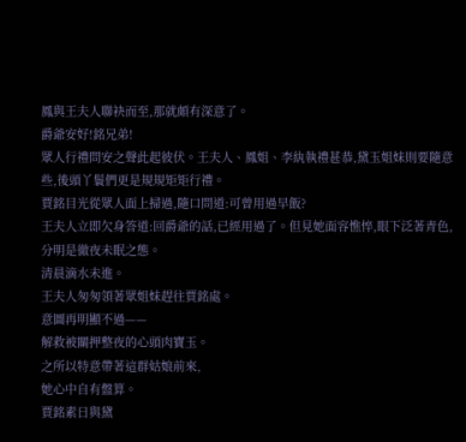鳳與王夫人聯袂而至,那就頗有深意了。
爵爺安好!銘兄弟!
眾人行禮問安之聲此起彼伏。王夫人、鳳姐、李紈執禮甚恭,黛玉姐妹則要隨意些,後頭丫鬟們更是規規矩矩行禮。
賈銘目光從眾人面上掃過,隨口問道:可曾用過早飯?
王夫人立即欠身答道:回爵爺的話,已經用過了。但見她面容憔悴,眼下泛著青色,分明是徹夜未眠之態。
清晨滴水未進。
王夫人匆匆領著眾姐妹趕往賈銘處。
意圖再明顯不過——
解救被關押整夜的心頭肉寶玉。
之所以特意帶著這群姑娘前來,
她心中自有盤算。
賈銘素日與黛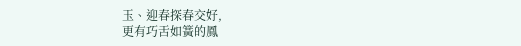玉、迎春探春交好,
更有巧舌如簧的鳳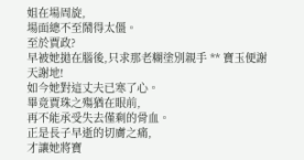姐在場周旋,
場面總不至鬧得太僵。
至於賈政?
早被她拋在腦後,只求那老糊塗別親手 ** 寶玉便謝天謝地!
如今她對這丈夫已寒了心。
畢竟賈珠之殤猶在眼前,
再不能承受失去僅剩的骨血。
正是長子早逝的切膚之痛,
才讓她將寶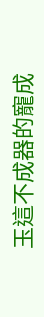玉這不成器的寵成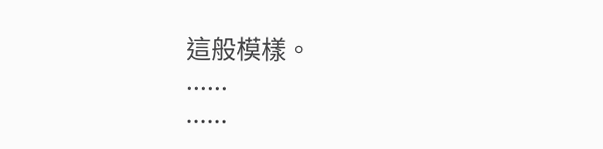這般模樣。
......
......